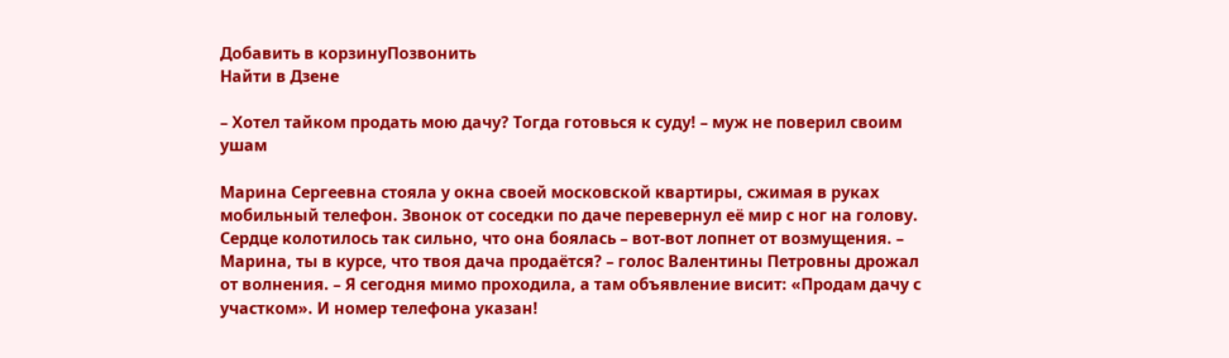Добавить в корзинуПозвонить
Найти в Дзене

– Хотел тайком продать мою дачу? Тогда готовься к суду! – муж не поверил своим ушам

Марина Сергеевна стояла у окна своей московской квартиры, сжимая в руках мобильный телефон. Звонок от соседки по даче перевернул её мир с ног на голову. Сердце колотилось так сильно, что она боялась – вот-вот лопнет от возмущения. – Марина, ты в курсе, что твоя дача продаётся? – голос Валентины Петровны дрожал от волнения. – Я сегодня мимо проходила, а там объявление висит: «Продам дачу с участком». И номер телефона указан!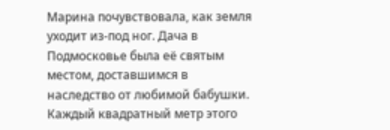Марина почувствовала, как земля уходит из-под ног. Дача в Подмосковье была её святым местом, доставшимся в наследство от любимой бабушки. Каждый квадратный метр этого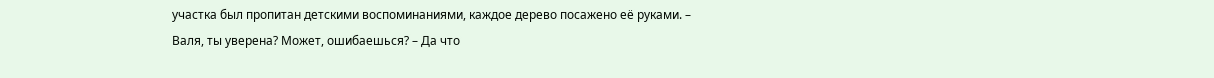участка был пропитан детскими воспоминаниями, каждое дерево посажено её руками. – Валя, ты уверена? Может, ошибаешься? – Да что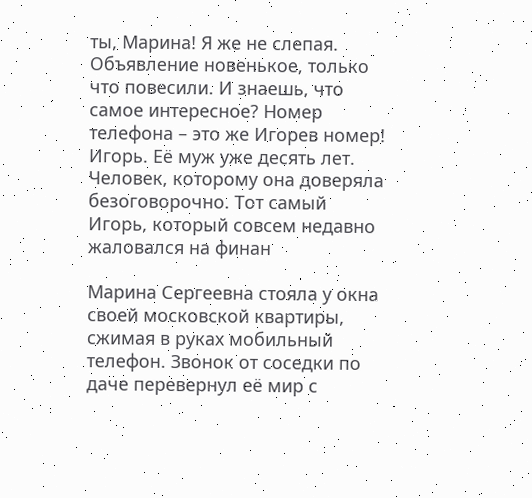ты, Марина! Я же не слепая. Объявление новенькое, только что повесили. И знаешь, что самое интересное? Номер телефона – это же Игорев номер! Игорь. Её муж уже десять лет. Человек, которому она доверяла безоговорочно. Тот самый Игорь, который совсем недавно жаловался на финан

Марина Сергеевна стояла у окна своей московской квартиры, сжимая в руках мобильный телефон. Звонок от соседки по даче перевернул её мир с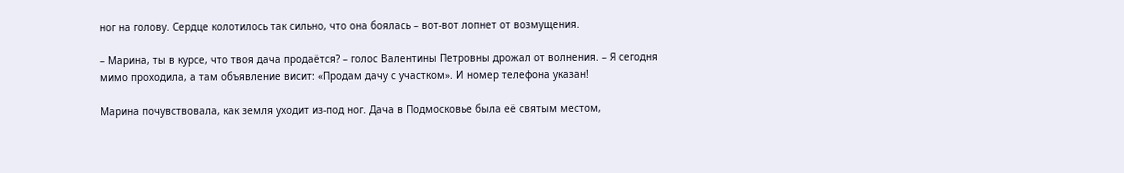ног на голову. Сердце колотилось так сильно, что она боялась – вот-вот лопнет от возмущения.

– Марина, ты в курсе, что твоя дача продаётся? – голос Валентины Петровны дрожал от волнения. – Я сегодня мимо проходила, а там объявление висит: «Продам дачу с участком». И номер телефона указан!

Марина почувствовала, как земля уходит из-под ног. Дача в Подмосковье была её святым местом,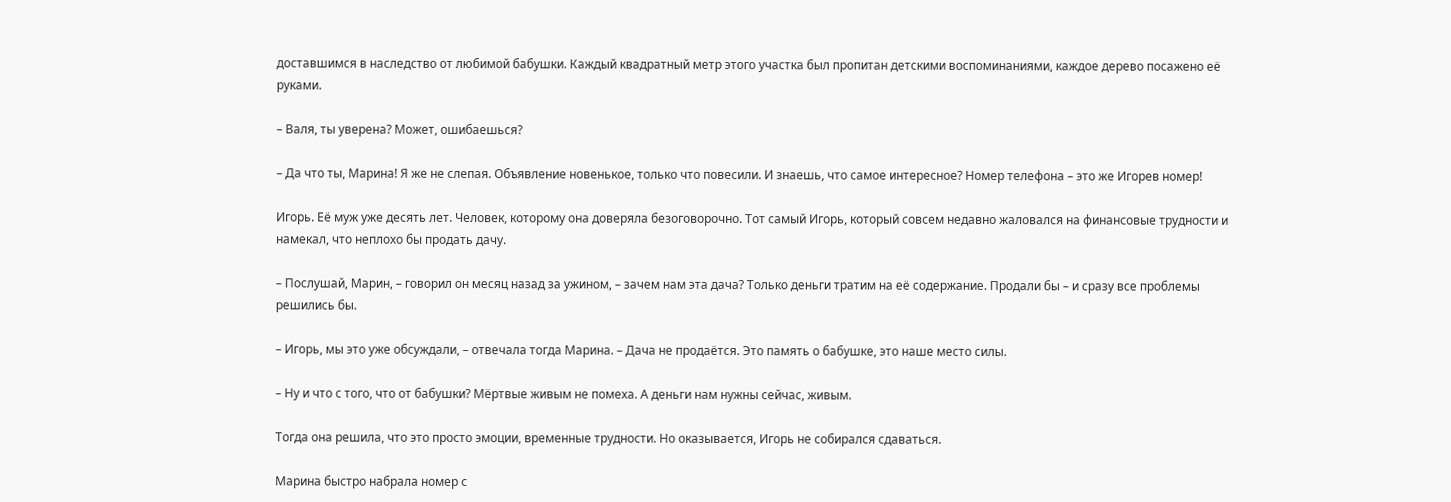доставшимся в наследство от любимой бабушки. Каждый квадратный метр этого участка был пропитан детскими воспоминаниями, каждое дерево посажено её руками.

– Валя, ты уверена? Может, ошибаешься?

– Да что ты, Марина! Я же не слепая. Объявление новенькое, только что повесили. И знаешь, что самое интересное? Номер телефона – это же Игорев номер!

Игорь. Её муж уже десять лет. Человек, которому она доверяла безоговорочно. Тот самый Игорь, который совсем недавно жаловался на финансовые трудности и намекал, что неплохо бы продать дачу.

– Послушай, Марин, – говорил он месяц назад за ужином, – зачем нам эта дача? Только деньги тратим на её содержание. Продали бы – и сразу все проблемы решились бы.

– Игорь, мы это уже обсуждали, – отвечала тогда Марина. – Дача не продаётся. Это память о бабушке, это наше место силы.

– Ну и что с того, что от бабушки? Мёртвые живым не помеха. А деньги нам нужны сейчас, живым.

Тогда она решила, что это просто эмоции, временные трудности. Но оказывается, Игорь не собирался сдаваться.

Марина быстро набрала номер с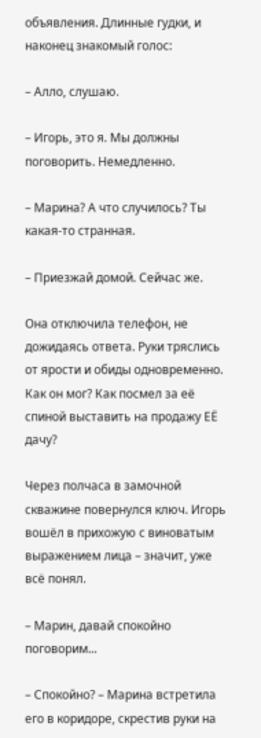объявления. Длинные гудки, и наконец знакомый голос:

– Алло, слушаю.

– Игорь, это я. Мы должны поговорить. Немедленно.

– Марина? А что случилось? Ты какая-то странная.

– Приезжай домой. Сейчас же.

Она отключила телефон, не дожидаясь ответа. Руки тряслись от ярости и обиды одновременно. Как он мог? Как посмел за её спиной выставить на продажу ЕЁ дачу?

Через полчаса в замочной скважине повернулся ключ. Игорь вошёл в прихожую с виноватым выражением лица – значит, уже всё понял.

– Марин, давай спокойно поговорим...

– Спокойно? – Марина встретила его в коридоре, скрестив руки на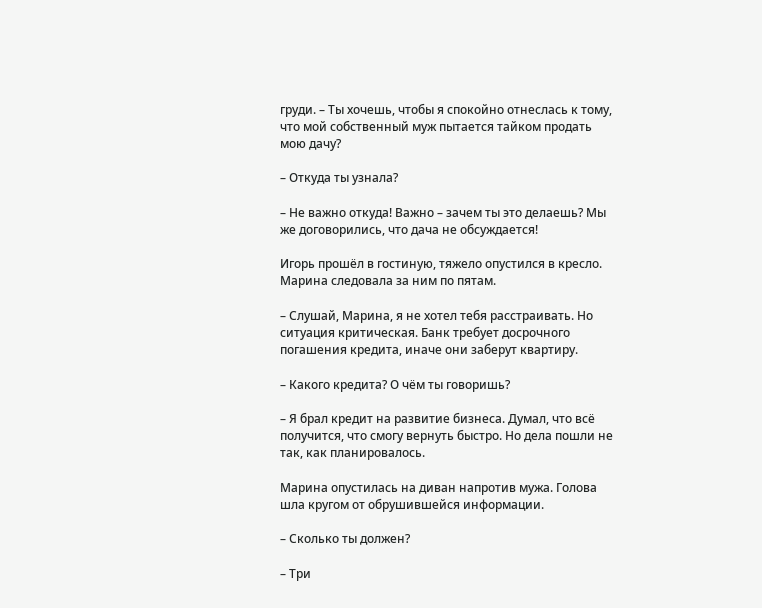груди. – Ты хочешь, чтобы я спокойно отнеслась к тому, что мой собственный муж пытается тайком продать мою дачу?

– Откуда ты узнала?

– Не важно откуда! Важно – зачем ты это делаешь? Мы же договорились, что дача не обсуждается!

Игорь прошёл в гостиную, тяжело опустился в кресло. Марина следовала за ним по пятам.

– Слушай, Марина, я не хотел тебя расстраивать. Но ситуация критическая. Банк требует досрочного погашения кредита, иначе они заберут квартиру.

– Какого кредита? О чём ты говоришь?

– Я брал кредит на развитие бизнеса. Думал, что всё получится, что смогу вернуть быстро. Но дела пошли не так, как планировалось.

Марина опустилась на диван напротив мужа. Голова шла кругом от обрушившейся информации.

– Сколько ты должен?

– Три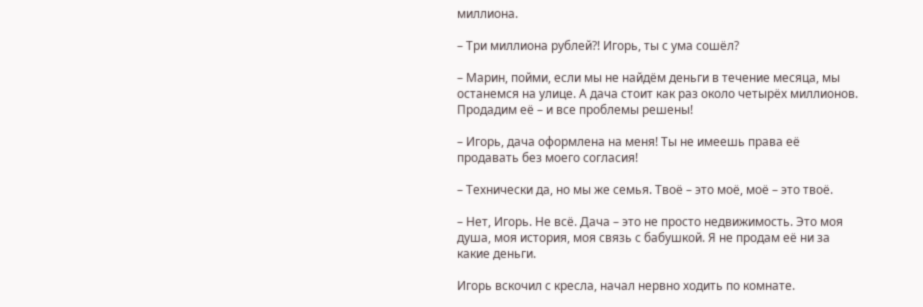миллиона.

– Три миллиона рублей?! Игорь, ты с ума сошёл?

– Марин, пойми, если мы не найдём деньги в течение месяца, мы останемся на улице. А дача стоит как раз около четырёх миллионов. Продадим её – и все проблемы решены!

– Игорь, дача оформлена на меня! Ты не имеешь права её продавать без моего согласия!

– Технически да, но мы же семья. Твоё – это моё, моё – это твоё.

– Нет, Игорь. Не всё. Дача – это не просто недвижимость. Это моя душа, моя история, моя связь с бабушкой. Я не продам её ни за какие деньги.

Игорь вскочил с кресла, начал нервно ходить по комнате.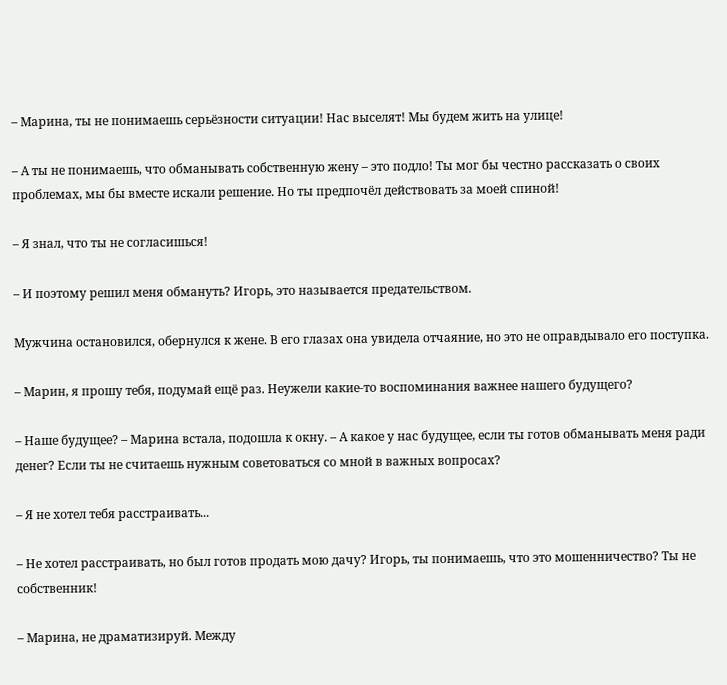– Марина, ты не понимаешь серьёзности ситуации! Нас выселят! Мы будем жить на улице!

– А ты не понимаешь, что обманывать собственную жену – это подло! Ты мог бы честно рассказать о своих проблемах, мы бы вместе искали решение. Но ты предпочёл действовать за моей спиной!

– Я знал, что ты не согласишься!

– И поэтому решил меня обмануть? Игорь, это называется предательством.

Мужчина остановился, обернулся к жене. В его глазах она увидела отчаяние, но это не оправдывало его поступка.

– Марин, я прошу тебя, подумай ещё раз. Неужели какие-то воспоминания важнее нашего будущего?

– Наше будущее? – Марина встала, подошла к окну. – А какое у нас будущее, если ты готов обманывать меня ради денег? Если ты не считаешь нужным советоваться со мной в важных вопросах?

– Я не хотел тебя расстраивать...

– Не хотел расстраивать, но был готов продать мою дачу? Игорь, ты понимаешь, что это мошенничество? Ты не собственник!

– Марина, не драматизируй. Между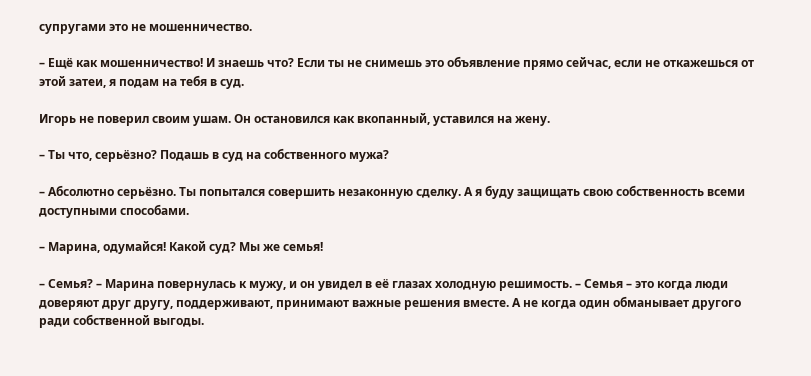супругами это не мошенничество.

– Ещё как мошенничество! И знаешь что? Если ты не снимешь это объявление прямо сейчас, если не откажешься от этой затеи, я подам на тебя в суд.

Игорь не поверил своим ушам. Он остановился как вкопанный, уставился на жену.

– Ты что, серьёзно? Подашь в суд на собственного мужа?

– Абсолютно серьёзно. Ты попытался совершить незаконную сделку. А я буду защищать свою собственность всеми доступными способами.

– Марина, одумайся! Какой суд? Мы же семья!

– Семья? – Марина повернулась к мужу, и он увидел в её глазах холодную решимость. – Семья – это когда люди доверяют друг другу, поддерживают, принимают важные решения вместе. А не когда один обманывает другого ради собственной выгоды.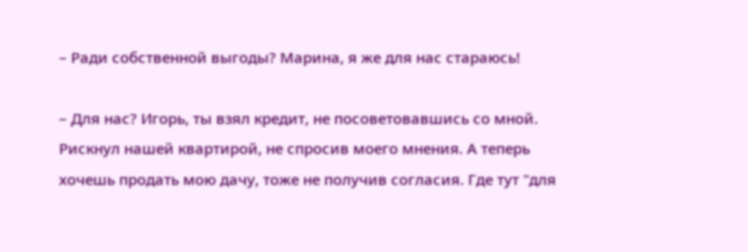– Ради собственной выгоды? Марина, я же для нас стараюсь!

– Для нас? Игорь, ты взял кредит, не посоветовавшись со мной. Рискнул нашей квартирой, не спросив моего мнения. А теперь хочешь продать мою дачу, тоже не получив согласия. Где тут "для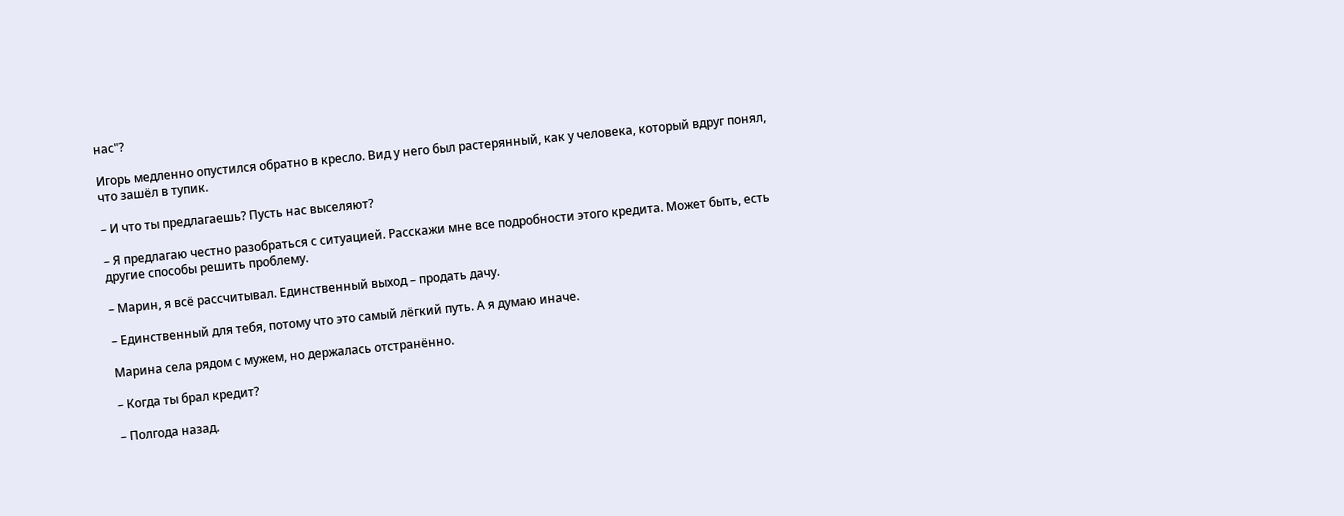нас"?

Игорь медленно опустился обратно в кресло. Вид у него был растерянный, как у человека, который вдруг понял, что зашёл в тупик.

– И что ты предлагаешь? Пусть нас выселяют?

– Я предлагаю честно разобраться с ситуацией. Расскажи мне все подробности этого кредита. Может быть, есть другие способы решить проблему.

– Марин, я всё рассчитывал. Единственный выход – продать дачу.

– Единственный для тебя, потому что это самый лёгкий путь. А я думаю иначе.

Марина села рядом с мужем, но держалась отстранённо.

– Когда ты брал кредит?

– Полгода назад.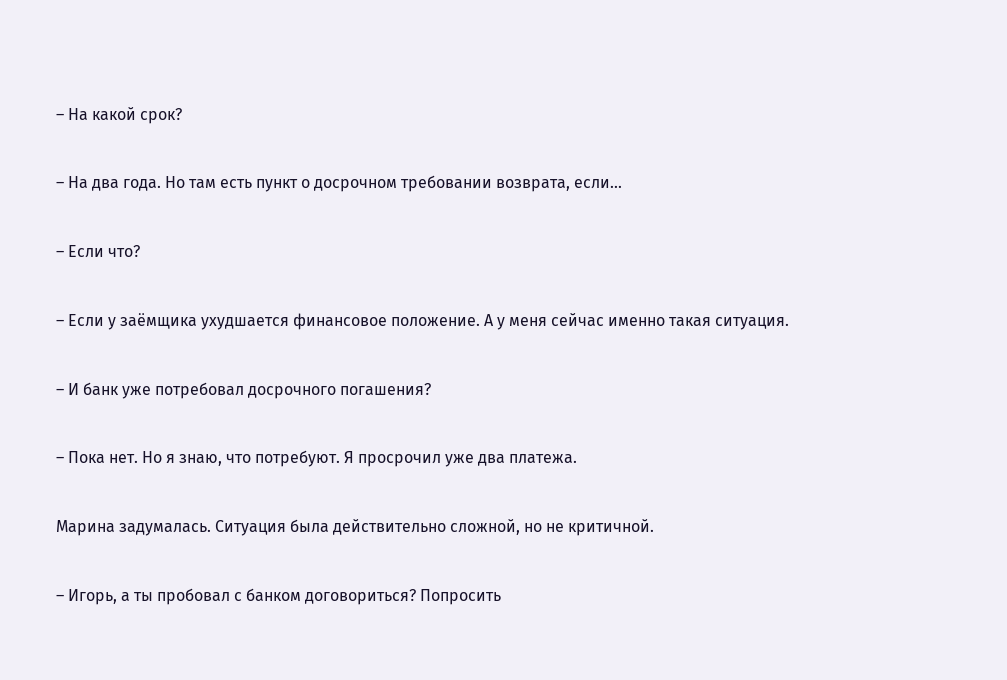– На какой срок?

– На два года. Но там есть пункт о досрочном требовании возврата, если...

– Если что?

– Если у заёмщика ухудшается финансовое положение. А у меня сейчас именно такая ситуация.

– И банк уже потребовал досрочного погашения?

– Пока нет. Но я знаю, что потребуют. Я просрочил уже два платежа.

Марина задумалась. Ситуация была действительно сложной, но не критичной.

– Игорь, а ты пробовал с банком договориться? Попросить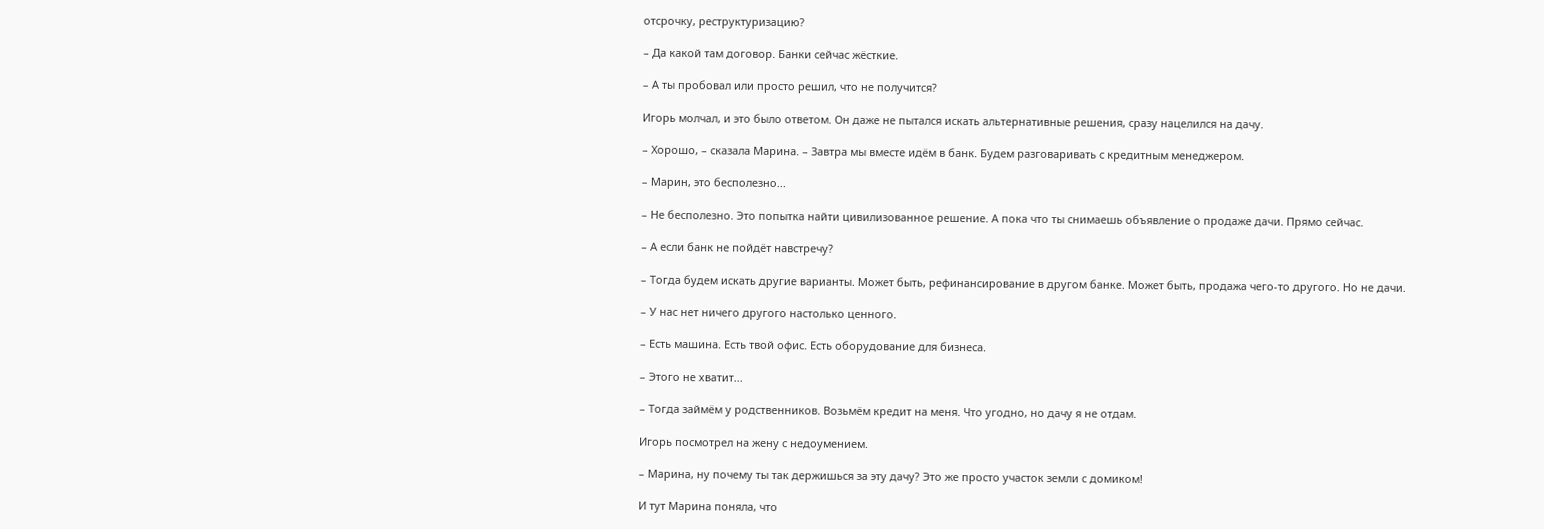отсрочку, реструктуризацию?

– Да какой там договор. Банки сейчас жёсткие.

– А ты пробовал или просто решил, что не получится?

Игорь молчал, и это было ответом. Он даже не пытался искать альтернативные решения, сразу нацелился на дачу.

– Хорошо, – сказала Марина. – Завтра мы вместе идём в банк. Будем разговаривать с кредитным менеджером.

– Марин, это бесполезно...

– Не бесполезно. Это попытка найти цивилизованное решение. А пока что ты снимаешь объявление о продаже дачи. Прямо сейчас.

– А если банк не пойдёт навстречу?

– Тогда будем искать другие варианты. Может быть, рефинансирование в другом банке. Может быть, продажа чего-то другого. Но не дачи.

– У нас нет ничего другого настолько ценного.

– Есть машина. Есть твой офис. Есть оборудование для бизнеса.

– Этого не хватит...

– Тогда займём у родственников. Возьмём кредит на меня. Что угодно, но дачу я не отдам.

Игорь посмотрел на жену с недоумением.

– Марина, ну почему ты так держишься за эту дачу? Это же просто участок земли с домиком!

И тут Марина поняла, что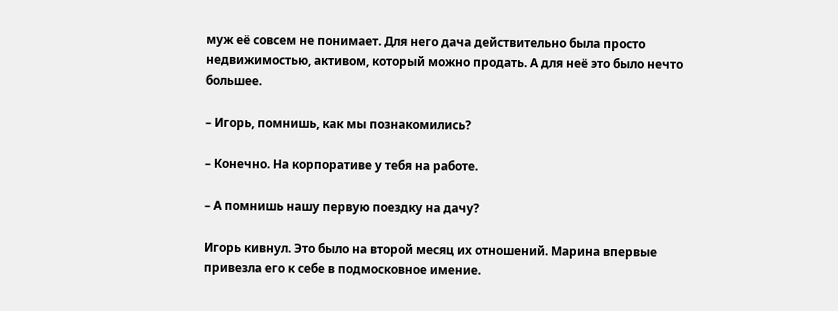муж её совсем не понимает. Для него дача действительно была просто недвижимостью, активом, который можно продать. А для неё это было нечто большее.

– Игорь, помнишь, как мы познакомились?

– Конечно. На корпоративе у тебя на работе.

– А помнишь нашу первую поездку на дачу?

Игорь кивнул. Это было на второй месяц их отношений. Марина впервые привезла его к себе в подмосковное имение.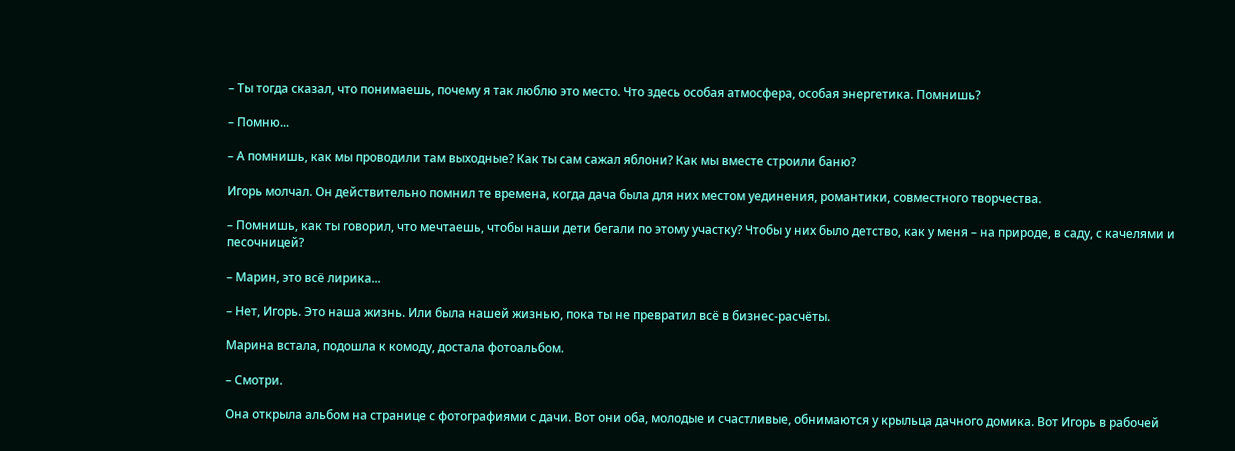– Ты тогда сказал, что понимаешь, почему я так люблю это место. Что здесь особая атмосфера, особая энергетика. Помнишь?

– Помню...

– А помнишь, как мы проводили там выходные? Как ты сам сажал яблони? Как мы вместе строили баню?

Игорь молчал. Он действительно помнил те времена, когда дача была для них местом уединения, романтики, совместного творчества.

– Помнишь, как ты говорил, что мечтаешь, чтобы наши дети бегали по этому участку? Чтобы у них было детство, как у меня – на природе, в саду, с качелями и песочницей?

– Марин, это всё лирика...

– Нет, Игорь. Это наша жизнь. Или была нашей жизнью, пока ты не превратил всё в бизнес-расчёты.

Марина встала, подошла к комоду, достала фотоальбом.

– Смотри.

Она открыла альбом на странице с фотографиями с дачи. Вот они оба, молодые и счастливые, обнимаются у крыльца дачного домика. Вот Игорь в рабочей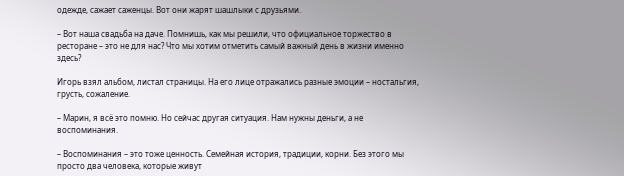одежде, сажает саженцы. Вот они жарят шашлыки с друзьями.

– Вот наша свадьба на даче. Помнишь, как мы решили, что официальное торжество в ресторане – это не для нас? Что мы хотим отметить самый важный день в жизни именно здесь?

Игорь взял альбом, листал страницы. На его лице отражались разные эмоции – ностальгия, грусть, сожаление.

– Марин, я всё это помню. Но сейчас другая ситуация. Нам нужны деньги, а не воспоминания.

– Воспоминания – это тоже ценность. Семейная история, традиции, корни. Без этого мы просто два человека, которые живут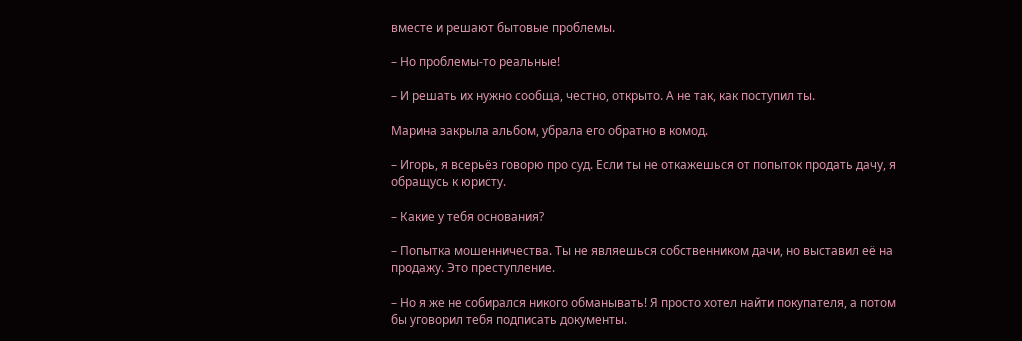вместе и решают бытовые проблемы.

– Но проблемы-то реальные!

– И решать их нужно сообща, честно, открыто. А не так, как поступил ты.

Марина закрыла альбом, убрала его обратно в комод.

– Игорь, я всерьёз говорю про суд. Если ты не откажешься от попыток продать дачу, я обращусь к юристу.

– Какие у тебя основания?

– Попытка мошенничества. Ты не являешься собственником дачи, но выставил её на продажу. Это преступление.

– Но я же не собирался никого обманывать! Я просто хотел найти покупателя, а потом бы уговорил тебя подписать документы.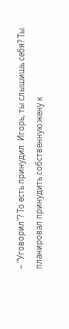– "Уговорил"? То есть принудил. Игорь, ты слышишь себя? Ты планировал принудить собственную жену к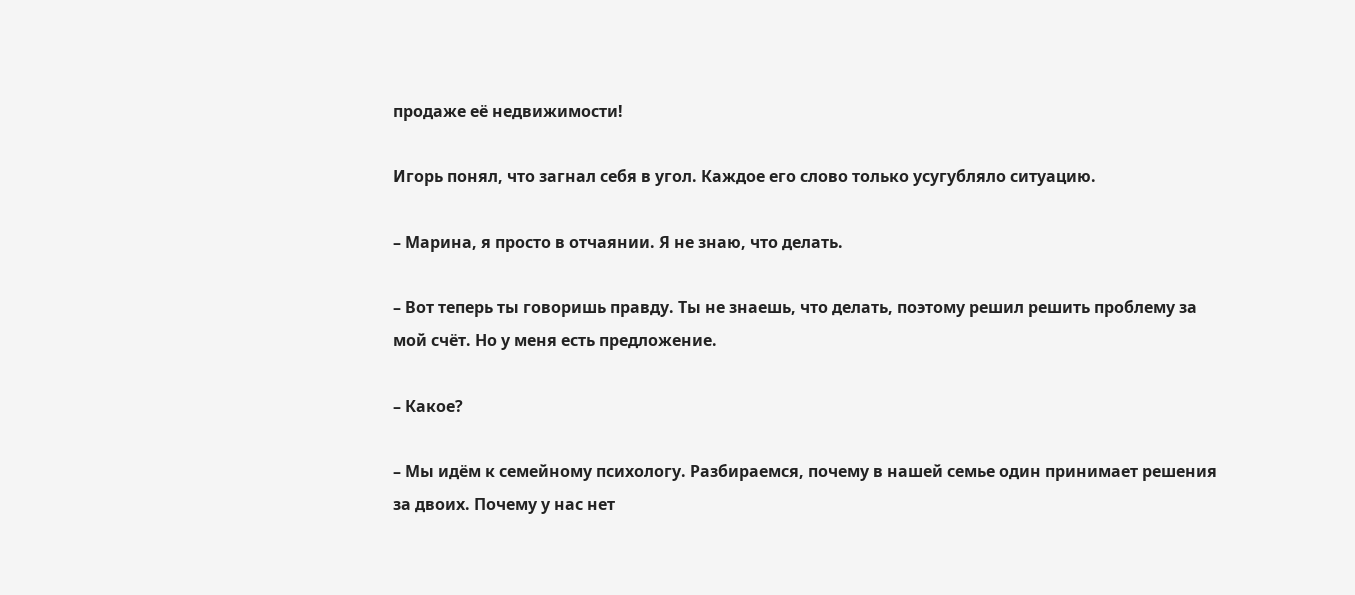продаже её недвижимости!

Игорь понял, что загнал себя в угол. Каждое его слово только усугубляло ситуацию.

– Марина, я просто в отчаянии. Я не знаю, что делать.

– Вот теперь ты говоришь правду. Ты не знаешь, что делать, поэтому решил решить проблему за мой счёт. Но у меня есть предложение.

– Какое?

– Мы идём к семейному психологу. Разбираемся, почему в нашей семье один принимает решения за двоих. Почему у нас нет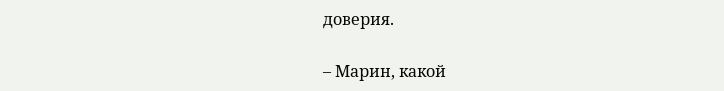доверия.

– Марин, какой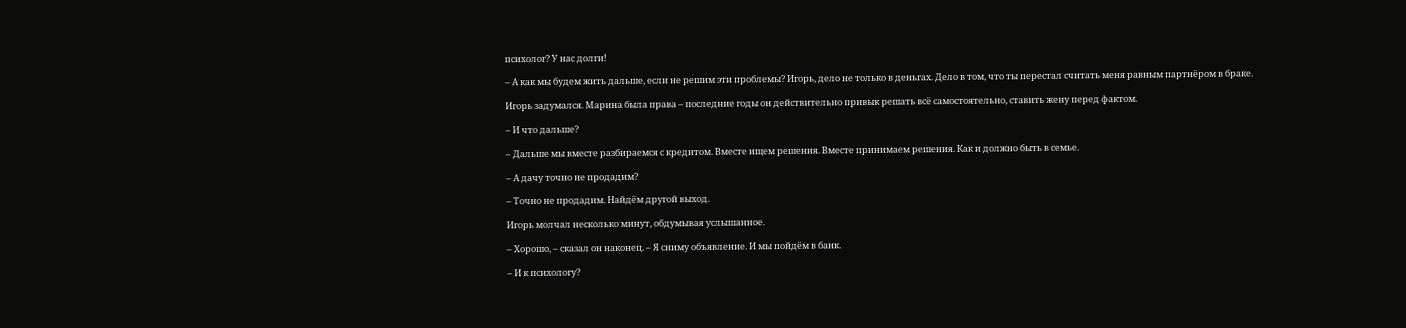психолог? У нас долги!

– А как мы будем жить дальше, если не решим эти проблемы? Игорь, дело не только в деньгах. Дело в том, что ты перестал считать меня равным партнёром в браке.

Игорь задумался. Марина была права – последние годы он действительно привык решать всё самостоятельно, ставить жену перед фактом.

– И что дальше?

– Дальше мы вместе разбираемся с кредитом. Вместе ищем решения. Вместе принимаем решения. Как и должно быть в семье.

– А дачу точно не продадим?

– Точно не продадим. Найдём другой выход.

Игорь молчал несколько минут, обдумывая услышанное.

– Хорошо, – сказал он наконец. – Я сниму объявление. И мы пойдём в банк.

– И к психологу?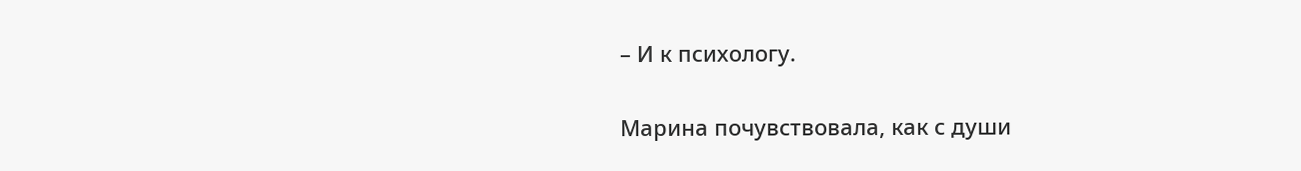– И к психологу.

Марина почувствовала, как с души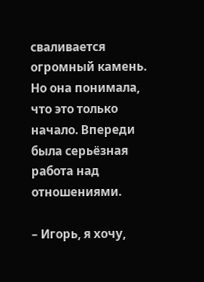сваливается огромный камень. Но она понимала, что это только начало. Впереди была серьёзная работа над отношениями.

– Игорь, я хочу,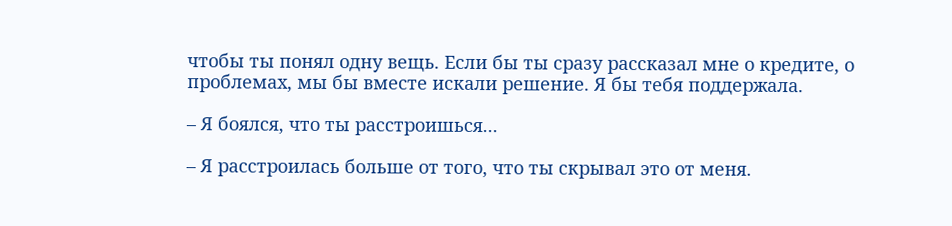чтобы ты понял одну вещь. Если бы ты сразу рассказал мне о кредите, о проблемах, мы бы вместе искали решение. Я бы тебя поддержала.

– Я боялся, что ты расстроишься...

– Я расстроилась больше от того, что ты скрывал это от меня.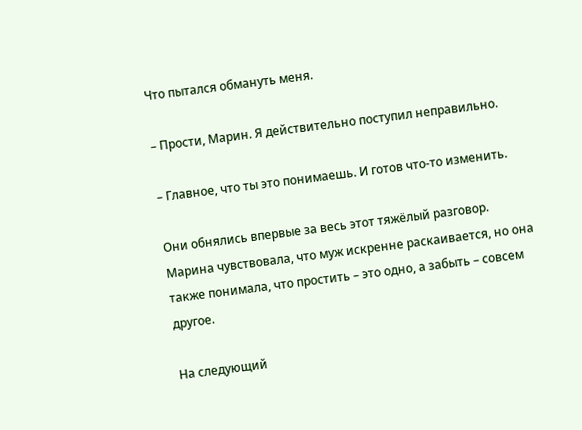Что пытался обмануть меня.

– Прости, Марин. Я действительно поступил неправильно.

– Главное, что ты это понимаешь. И готов что-то изменить.

Они обнялись впервые за весь этот тяжёлый разговор. Марина чувствовала, что муж искренне раскаивается, но она также понимала, что простить – это одно, а забыть – совсем другое.

На следующий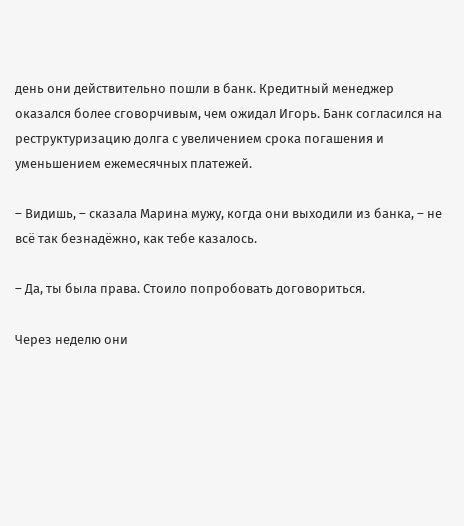день они действительно пошли в банк. Кредитный менеджер оказался более сговорчивым, чем ожидал Игорь. Банк согласился на реструктуризацию долга с увеличением срока погашения и уменьшением ежемесячных платежей.

– Видишь, – сказала Марина мужу, когда они выходили из банка, – не всё так безнадёжно, как тебе казалось.

– Да, ты была права. Стоило попробовать договориться.

Через неделю они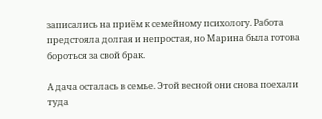записались на приём к семейному психологу. Работа предстояла долгая и непростая, но Марина была готова бороться за свой брак.

А дача осталась в семье. Этой весной они снова поехали туда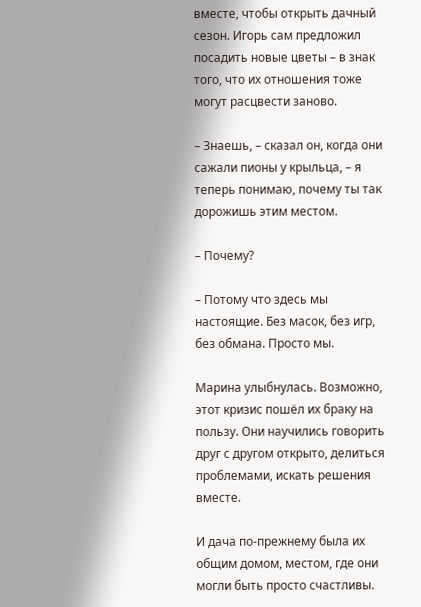вместе, чтобы открыть дачный сезон. Игорь сам предложил посадить новые цветы – в знак того, что их отношения тоже могут расцвести заново.

– Знаешь, – сказал он, когда они сажали пионы у крыльца, – я теперь понимаю, почему ты так дорожишь этим местом.

– Почему?

– Потому что здесь мы настоящие. Без масок, без игр, без обмана. Просто мы.

Марина улыбнулась. Возможно, этот кризис пошёл их браку на пользу. Они научились говорить друг с другом открыто, делиться проблемами, искать решения вместе.

И дача по-прежнему была их общим домом, местом, где они могли быть просто счастливы.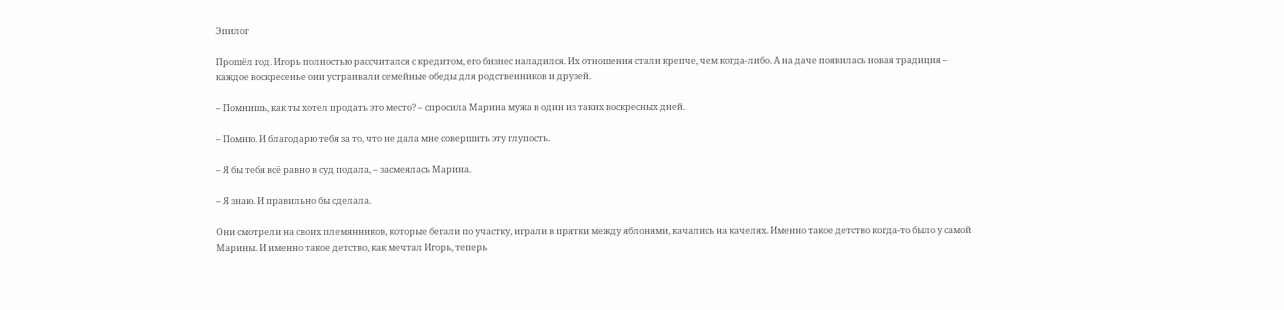Эпилог

Прошёл год. Игорь полностью рассчитался с кредитом, его бизнес наладился. Их отношения стали крепче, чем когда-либо. А на даче появилась новая традиция – каждое воскресенье они устраивали семейные обеды для родственников и друзей.

– Помнишь, как ты хотел продать это место? – спросила Марина мужа в один из таких воскресных дней.

– Помню. И благодарю тебя за то, что не дала мне совершить эту глупость.

– Я бы тебя всё равно в суд подала, – засмеялась Марина.

– Я знаю. И правильно бы сделала.

Они смотрели на своих племянников, которые бегали по участку, играли в прятки между яблонями, качались на качелях. Именно такое детство когда-то было у самой Марины. И именно такое детство, как мечтал Игорь, теперь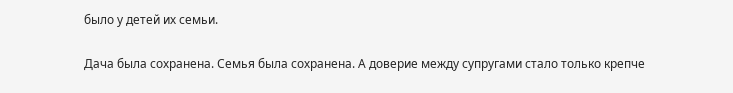было у детей их семьи.

Дача была сохранена. Семья была сохранена. А доверие между супругами стало только крепче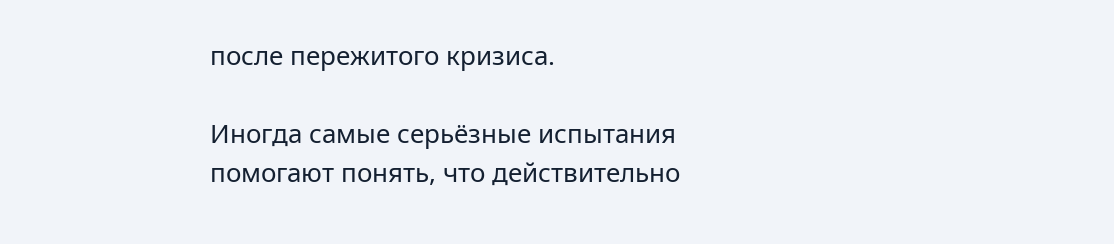после пережитого кризиса.

Иногда самые серьёзные испытания помогают понять, что действительно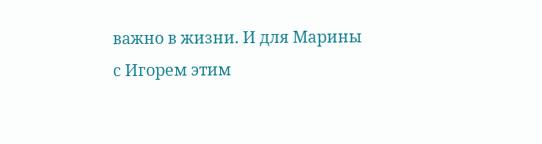важно в жизни. И для Марины с Игорем этим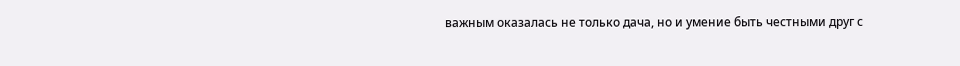важным оказалась не только дача, но и умение быть честными друг с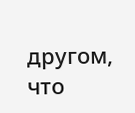другом, что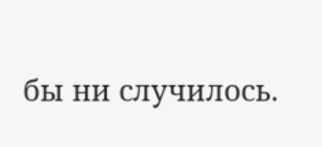бы ни случилось.